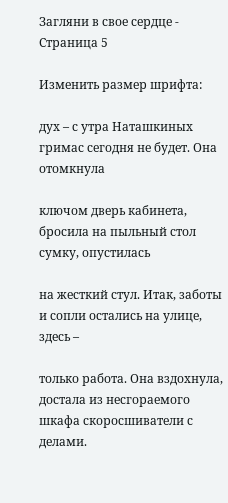Загляни в свое сердце - Страница 5

Изменить размер шрифта:

дух – с утра Наташкиных гримас сегодня не будет. Она отомкнула

ключом дверь кабинета, бросила на пыльный стол сумку, опустилась

на жесткий стул. Итак, заботы и сопли остались на улице, здесь –

только работа. Она вздохнула, достала из несгораемого шкафа скоросшиватели с делами.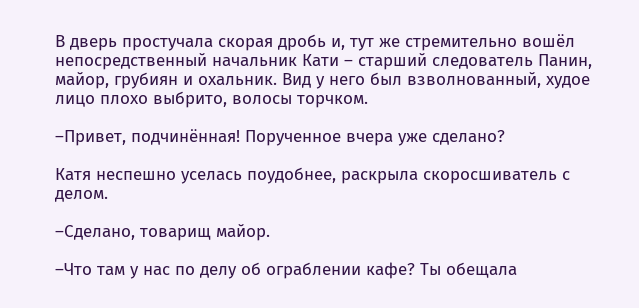В дверь простучала скорая дробь и, тут же стремительно вошёл непосредственный начальник Кати – старший следователь Панин, майор, грубиян и охальник. Вид у него был взволнованный, худое лицо плохо выбрито, волосы торчком.

–Привет, подчинённая! Порученное вчера уже сделано?

Катя неспешно уселась поудобнее, раскрыла скоросшиватель с делом.

–Сделано, товарищ майор.

–Что там у нас по делу об ограблении кафе? Ты обещала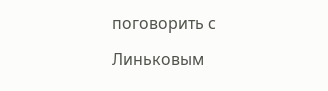поговорить с

Линьковым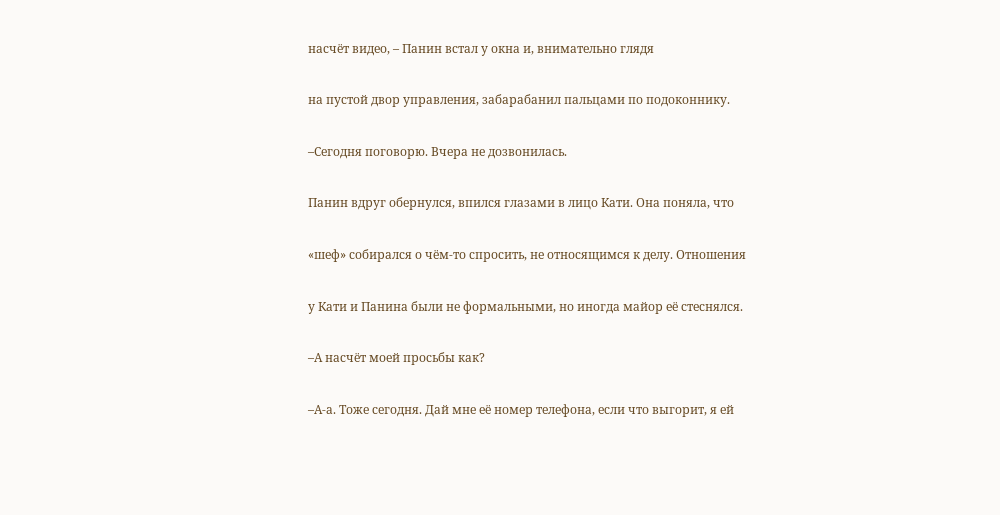насчёт видео, – Панин встал у окна и, внимательно глядя

на пустой двор управления, забарабанил пальцами по подоконнику.

–Сегодня поговорю. Вчера не дозвонилась.

Панин вдруг обернулся, впился глазами в лицо Кати. Она поняла, что

«шеф» собирался о чём-то спросить, не относящимся к делу. Отношения

у Кати и Панина были не формальными, но иногда майор её стеснялся.

–А насчёт моей просьбы как?

–А-а. Тоже сегодня. Дай мне её номер телефона, если что выгорит, я ей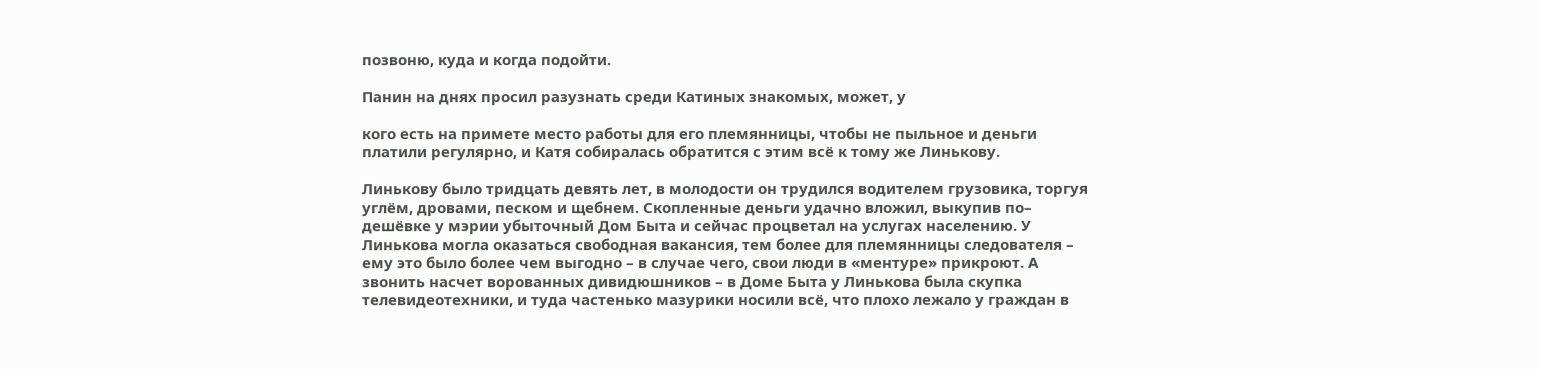позвоню, куда и когда подойти.

Панин на днях просил разузнать среди Катиных знакомых, может, у

кого есть на примете место работы для его племянницы, чтобы не пыльное и деньги платили регулярно, и Катя собиралась обратится с этим всё к тому же Линькову.

Линькову было тридцать девять лет, в молодости он трудился водителем грузовика, торгуя углём, дровами, песком и щебнем. Скопленные деньги удачно вложил, выкупив по– дешёвке у мэрии убыточный Дом Быта и сейчас процветал на услугах населению. У Линькова могла оказаться свободная вакансия, тем более для племянницы следователя – ему это было более чем выгодно – в случае чего, свои люди в «ментуре» прикроют. А звонить насчет ворованных дивидюшников – в Доме Быта у Линькова была скупка телевидеотехники, и туда частенько мазурики носили всё, что плохо лежало у граждан в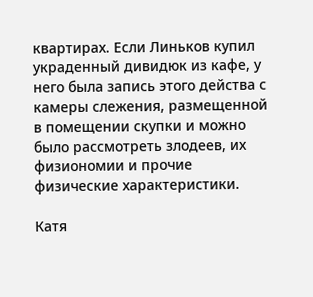квартирах. Если Линьков купил украденный дивидюк из кафе, у него была запись этого действа с камеры слежения, размещенной в помещении скупки и можно было рассмотреть злодеев, их физиономии и прочие физические характеристики.

Катя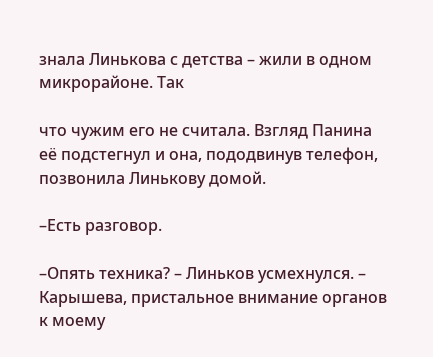знала Линькова с детства – жили в одном микрорайоне. Так

что чужим его не считала. Взгляд Панина её подстегнул и она, пододвинув телефон, позвонила Линькову домой.

–Есть разговор.

–Опять техника? – Линьков усмехнулся. – Карышева, пристальное внимание органов к моему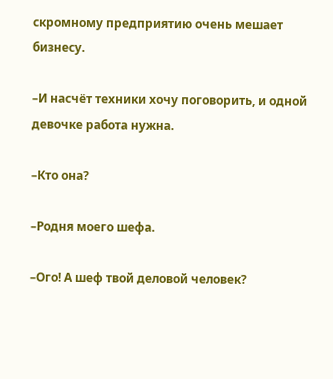скромному предприятию очень мешает бизнесу.

–И насчёт техники хочу поговорить, и одной девочке работа нужна.

–Кто она?

–Родня моего шефа.

–Ого! А шеф твой деловой человек?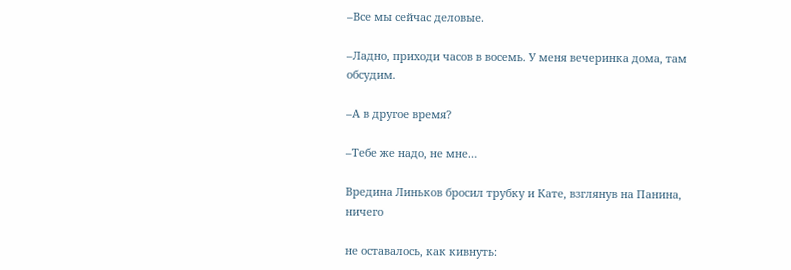–Все мы сейчас деловые.

–Ладно, приходи часов в восемь. У меня вечеринка дома, там обсудим.

–А в другое время?

–Тебе же надо, не мне…

Вредина Линьков бросил трубку и Кате, взглянув на Панина, ничего

не оставалось, как кивнуть: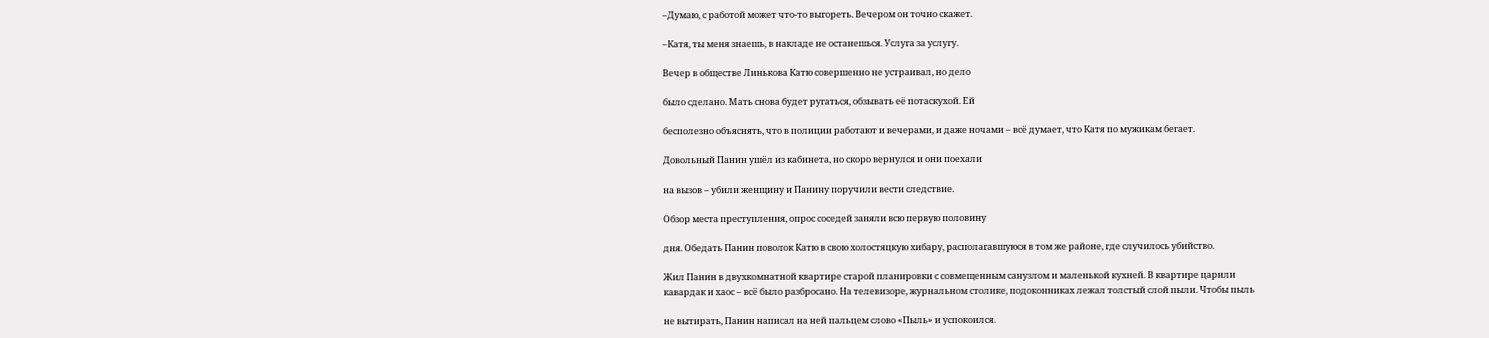–Думаю, с работой может что-то выгореть. Вечером он точно скажет.

–Катя, ты меня знаешь, в накладе не останешься. Услуга за услугу.

Вечер в обществе Линькова Катю совершенно не устраивал, но дело

было сделано. Мать снова будет ругаться, обзывать её потаскухой. Ей

бесполезно объяснять, что в полиции работают и вечерами, и даже ночами – всё думает, что Катя по мужикам бегает.

Довольный Панин ушёл из кабинета, но скоро вернулся и они поехали

на вызов – убили женщину и Панину поручили вести следствие.

Обзор места преступления, опрос соседей заняли всю первую половину

дня. Обедать Панин поволок Катю в свою холостяцкую хибару, располагавшуюся в том же районе, где случилось убийство.

Жил Панин в двухкомнатной квартире старой планировки с совмещенным санузлом и маленькой кухней. В квартире царили кавардак и хаос – всё было разбросано. На телевизоре, журнальном столике, подоконниках лежал толстый слой пыли. Чтобы пыль

не вытирать, Панин написал на ней пальцем слово «Пыль» и успокоился.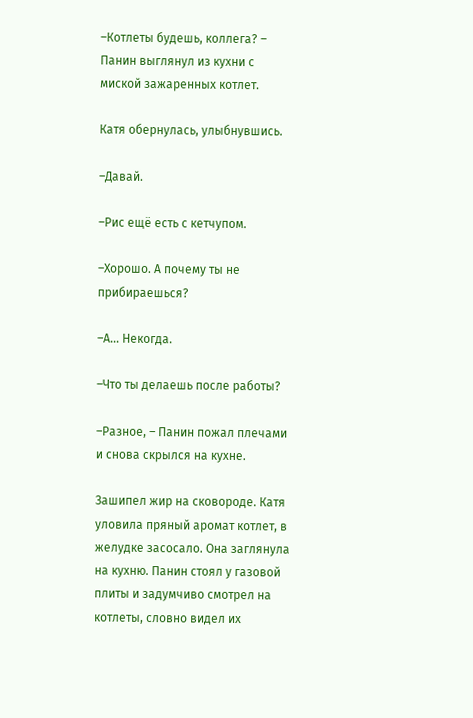–Котлеты будешь, коллега? – Панин выглянул из кухни с миской зажаренных котлет.

Катя обернулась, улыбнувшись.

–Давай.

–Рис ещё есть с кетчупом.

–Хорошо. А почему ты не прибираешься?

–А… Некогда.

–Что ты делаешь после работы?

–Разное, – Панин пожал плечами и снова скрылся на кухне.

Зашипел жир на сковороде. Катя уловила пряный аромат котлет, в желудке засосало. Она заглянула на кухню. Панин стоял у газовой плиты и задумчиво смотрел на котлеты, словно видел их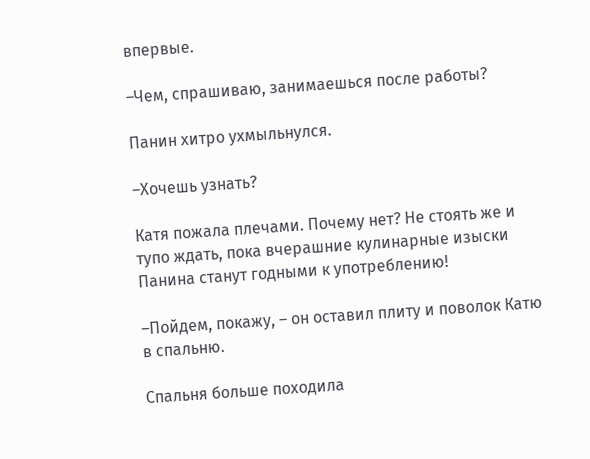впервые.

–Чем, спрашиваю, занимаешься после работы?

Панин хитро ухмыльнулся.

–Хочешь узнать?

Катя пожала плечами. Почему нет? Не стоять же и тупо ждать, пока вчерашние кулинарные изыски Панина станут годными к употреблению!

–Пойдем, покажу, – он оставил плиту и поволок Катю в спальню.

Спальня больше походила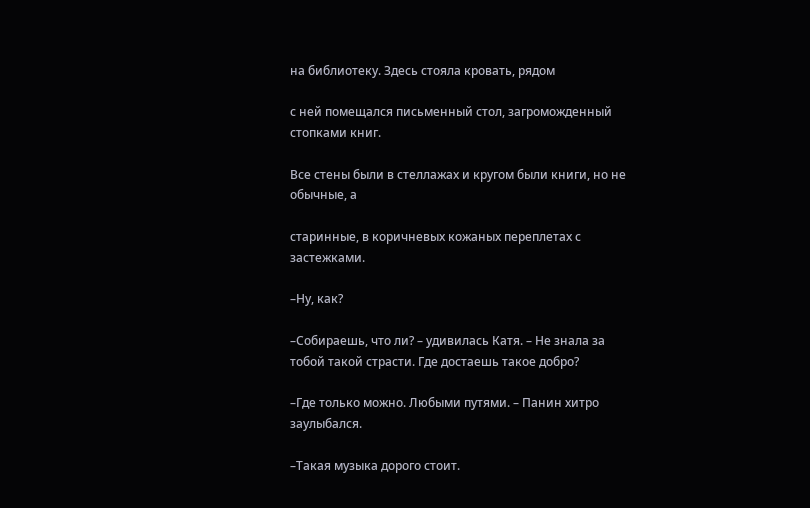на библиотеку. Здесь стояла кровать, рядом

с ней помещался письменный стол, загроможденный стопками книг.

Все стены были в стеллажах и кругом были книги, но не обычные, а

старинные, в коричневых кожаных переплетах с застежками.

–Ну, как?

–Собираешь, что ли? – удивилась Катя. – Не знала за тобой такой страсти. Где достаешь такое добро?

–Где только можно. Любыми путями. – Панин хитро заулыбался.

–Такая музыка дорого стоит.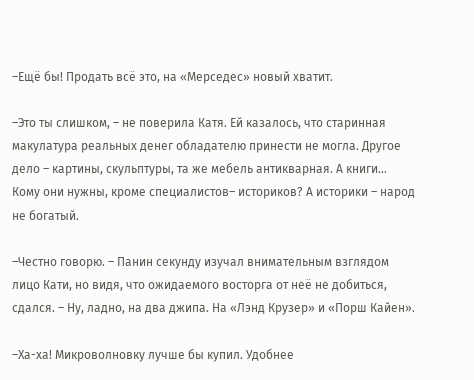–Ещё бы! Продать всё это, на «Мерседес» новый хватит.

–Это ты слишком, – не поверила Катя. Ей казалось, что старинная макулатура реальных денег обладателю принести не могла. Другое дело – картины, скульптуры, та же мебель антикварная. А книги… Кому они нужны, кроме специалистов– историков? А историки – народ не богатый.

–Честно говорю. – Панин секунду изучал внимательным взглядом лицо Кати, но видя, что ожидаемого восторга от неё не добиться, сдался. – Ну, ладно, на два джипа. На «Лэнд Крузер» и «Порш Кайен».

–Ха-ха! Микроволновку лучше бы купил. Удобнее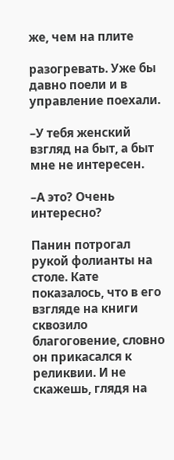же, чем на плите

разогревать. Уже бы давно поели и в управление поехали.

–У тебя женский взгляд на быт, а быт мне не интересен.

–А это? Очень интересно?

Панин потрогал рукой фолианты на столе. Кате показалось, что в его взгляде на книги сквозило благоговение, словно он прикасался к реликвии. И не скажешь, глядя на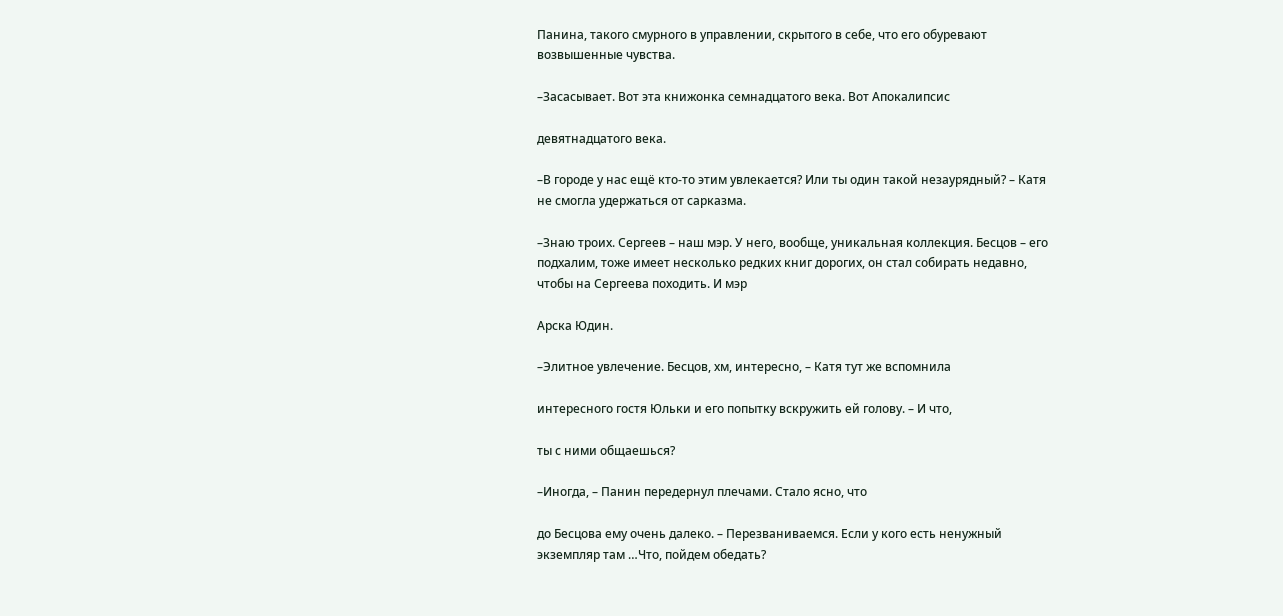Панина, такого смурного в управлении, скрытого в себе, что его обуревают возвышенные чувства.

–Засасывает. Вот эта книжонка семнадцатого века. Вот Апокалипсис

девятнадцатого века.

–В городе у нас ещё кто-то этим увлекается? Или ты один такой незаурядный? – Катя не смогла удержаться от сарказма.

–Знаю троих. Сергеев – наш мэр. У него, вообще, уникальная коллекция. Бесцов – его подхалим, тоже имеет несколько редких книг дорогих, он стал собирать недавно, чтобы на Сергеева походить. И мэр

Арска Юдин.

–Элитное увлечение. Бесцов, хм, интересно, – Катя тут же вспомнила

интересного гостя Юльки и его попытку вскружить ей голову. – И что,

ты с ними общаешься?

–Иногда, – Панин передернул плечами. Стало ясно, что

до Бесцова ему очень далеко. – Перезваниваемся. Если у кого есть ненужный экземпляр там …Что, пойдем обедать?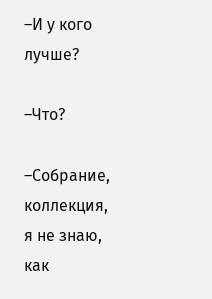–И у кого лучше?

–Что?

–Собрание, коллекция, я не знаю, как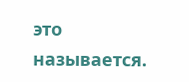это называется.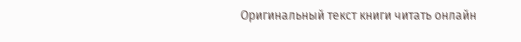Оригинальный текст книги читать онлайн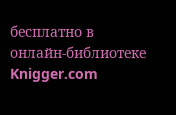бесплатно в онлайн-библиотеке Knigger.com